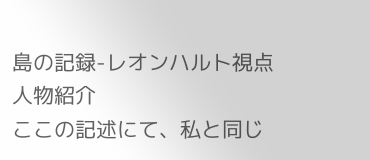島の記録-レオンハルト視点
人物紹介
ここの記述にて、私と同じ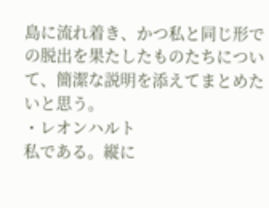島に流れ着き、かつ私と同じ形での脱出を果たしたものたちについて、簡潔な説明を添えてまとめたいと思う。
・レオンハルト
私である。縦に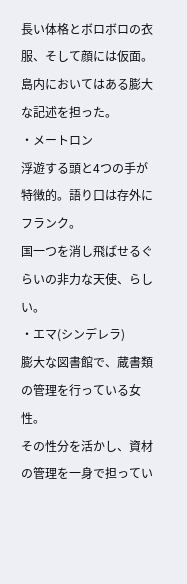長い体格とボロボロの衣服、そして顔には仮面。
島内においてはある膨大な記述を担った。
・メートロン
浮遊する頭と4つの手が特徴的。語り口は存外にフランク。
国一つを消し飛ばせるぐらいの非力な天使、らしい。
・エマ(シンデレラ)
膨大な図書館で、蔵書類の管理を行っている女性。
その性分を活かし、資材の管理を一身で担ってい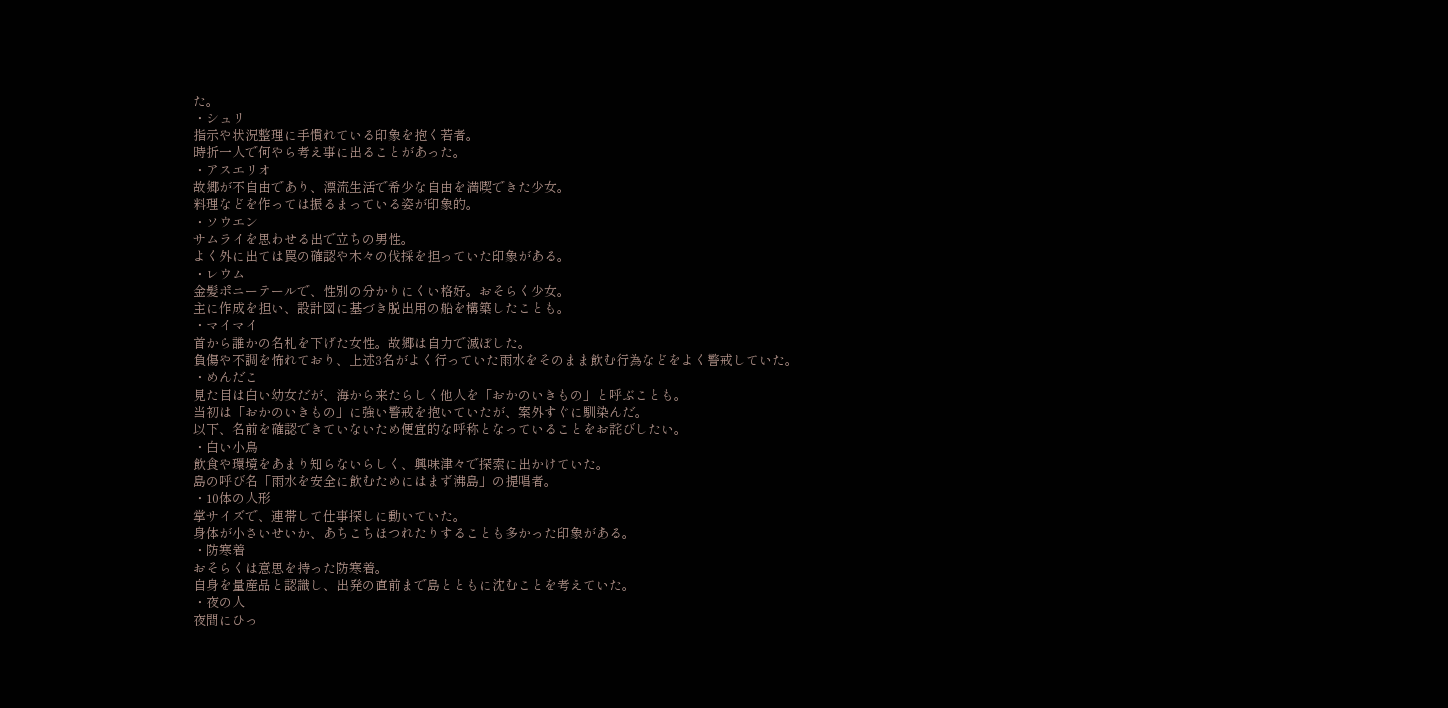た。
・シュリ
指示や状況整理に手慣れている印象を抱く若者。
時折一人で何やら考え事に出ることがあった。
・アスエリオ
故郷が不自由であり、漂流生活で希少な自由を満喫できた少女。
料理などを作っては振るまっている姿が印象的。
・ソウエン
サムライを思わせる出で立ちの男性。
よく外に出ては罠の確認や木々の伐採を担っていた印象がある。
・レウム
金髪ポニーテールで、性別の分かりにくい格好。おそらく少女。
主に作成を担い、設計図に基づき脱出用の船を構築したことも。
・マイマイ
首から誰かの名札を下げた女性。故郷は自力で滅ぼした。
負傷や不調を怖れており、上述3名がよく行っていた雨水をそのまま飲む行為などをよく警戒していた。
・めんだこ
見た目は白い幼女だが、海から来たらしく他人を「おかのいきもの」と呼ぶことも。
当初は「おかのいきもの」に強い警戒を抱いていたが、案外すぐに馴染んだ。
以下、名前を確認できていないため便宜的な呼称となっていることをお詫びしたい。
・白い小鳥
飲食や環境をあまり知らないらしく、興味津々で探索に出かけていた。
島の呼び名「雨水を安全に飲むためにはまず沸島」の提唱者。
・10体の人形
掌サイズで、連帯して仕事探しに動いていた。
身体が小さいせいか、あちこちほつれたりすることも多かった印象がある。
・防寒着
おそらくは意思を持った防寒着。
自身を量産品と認識し、出発の直前まで島とともに沈むことを考えていた。
・夜の人
夜間にひっ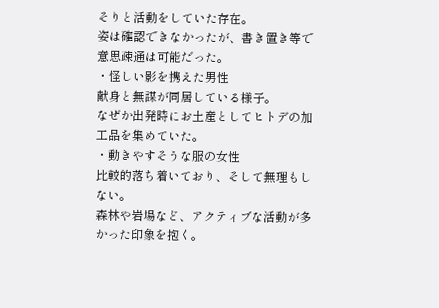そりと活動をしていた存在。
姿は確認できなかったが、書き置き等で意思疎通は可能だった。
・怪しい影を携えた男性
献身と無謀が同居している様子。
なぜか出発時にお土産としてヒトデの加工品を集めていた。
・動きやすそうな服の女性
比較的落ち着いており、そして無理もしない。
森林や岩場など、アクティブな活動が多かった印象を抱く。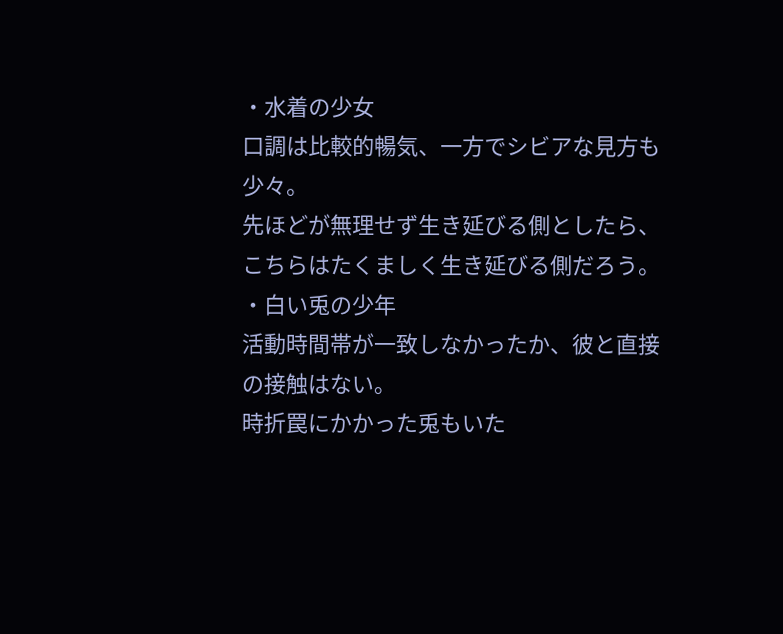・水着の少女
口調は比較的暢気、一方でシビアな見方も少々。
先ほどが無理せず生き延びる側としたら、こちらはたくましく生き延びる側だろう。
・白い兎の少年
活動時間帯が一致しなかったか、彼と直接の接触はない。
時折罠にかかった兎もいた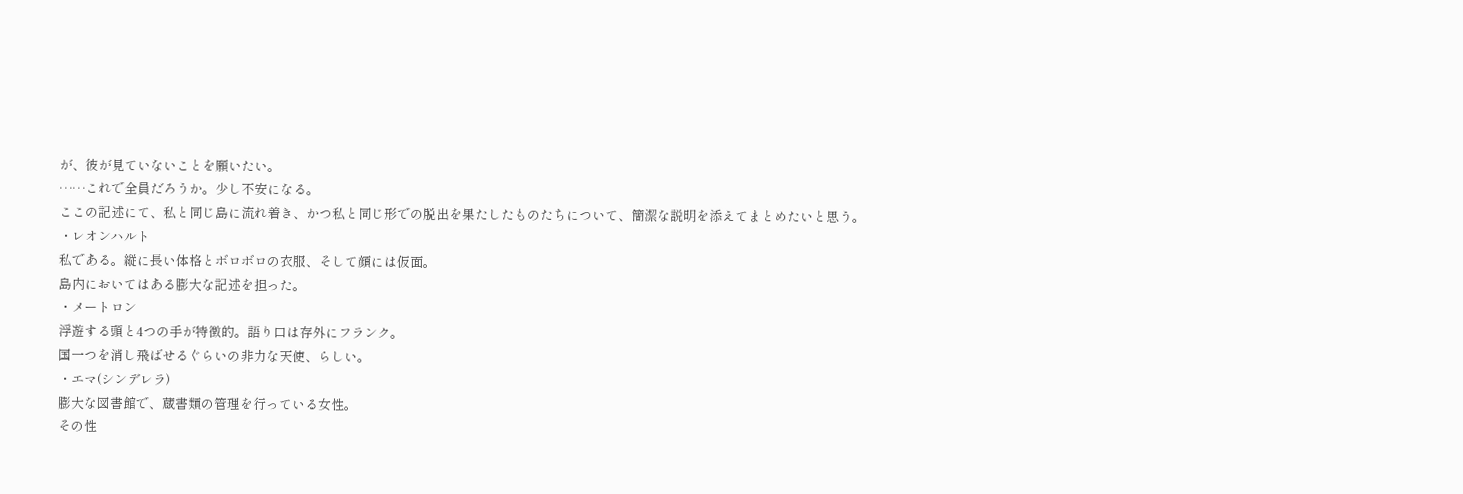が、彼が見ていないことを願いたい。
……これで全員だろうか。少し不安になる。
ここの記述にて、私と同じ島に流れ着き、かつ私と同じ形での脱出を果たしたものたちについて、簡潔な説明を添えてまとめたいと思う。
・レオンハルト
私である。縦に長い体格とボロボロの衣服、そして顔には仮面。
島内においてはある膨大な記述を担った。
・メートロン
浮遊する頭と4つの手が特徴的。語り口は存外にフランク。
国一つを消し飛ばせるぐらいの非力な天使、らしい。
・エマ(シンデレラ)
膨大な図書館で、蔵書類の管理を行っている女性。
その性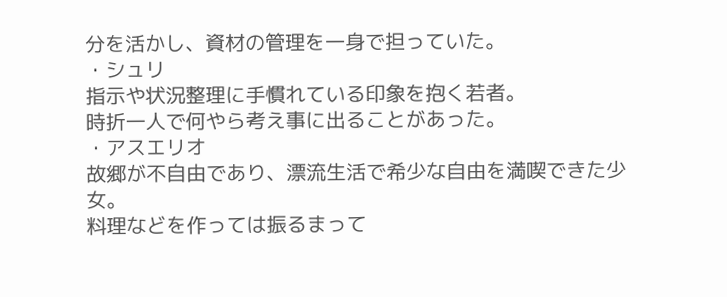分を活かし、資材の管理を一身で担っていた。
・シュリ
指示や状況整理に手慣れている印象を抱く若者。
時折一人で何やら考え事に出ることがあった。
・アスエリオ
故郷が不自由であり、漂流生活で希少な自由を満喫できた少女。
料理などを作っては振るまって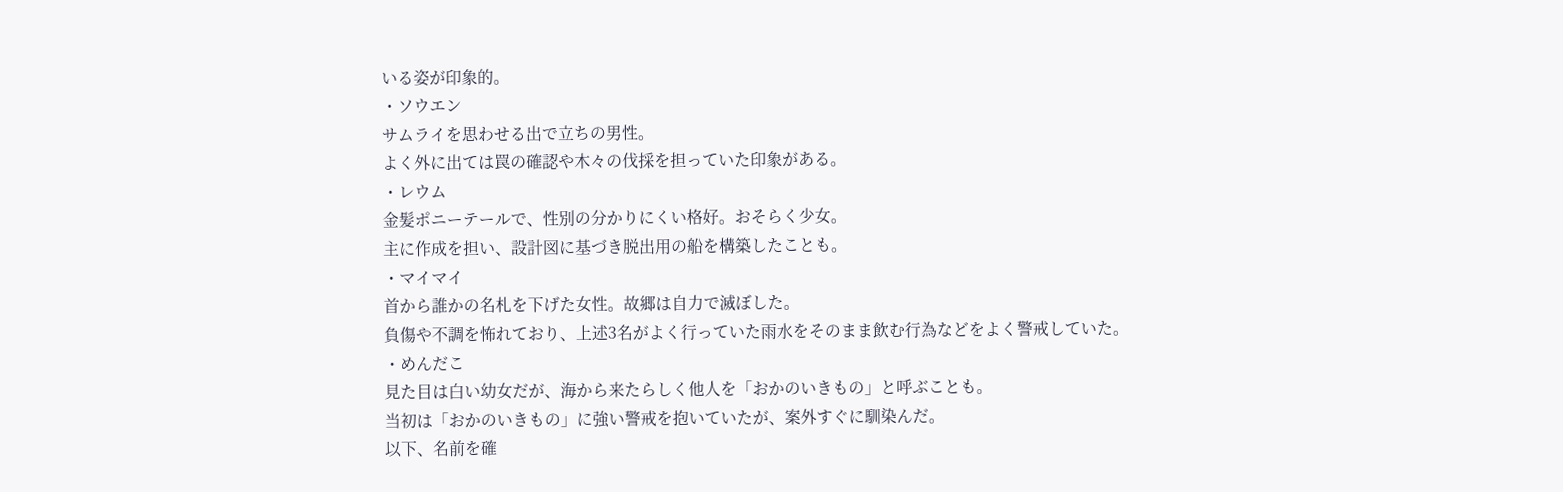いる姿が印象的。
・ソウエン
サムライを思わせる出で立ちの男性。
よく外に出ては罠の確認や木々の伐採を担っていた印象がある。
・レウム
金髪ポニーテールで、性別の分かりにくい格好。おそらく少女。
主に作成を担い、設計図に基づき脱出用の船を構築したことも。
・マイマイ
首から誰かの名札を下げた女性。故郷は自力で滅ぼした。
負傷や不調を怖れており、上述3名がよく行っていた雨水をそのまま飲む行為などをよく警戒していた。
・めんだこ
見た目は白い幼女だが、海から来たらしく他人を「おかのいきもの」と呼ぶことも。
当初は「おかのいきもの」に強い警戒を抱いていたが、案外すぐに馴染んだ。
以下、名前を確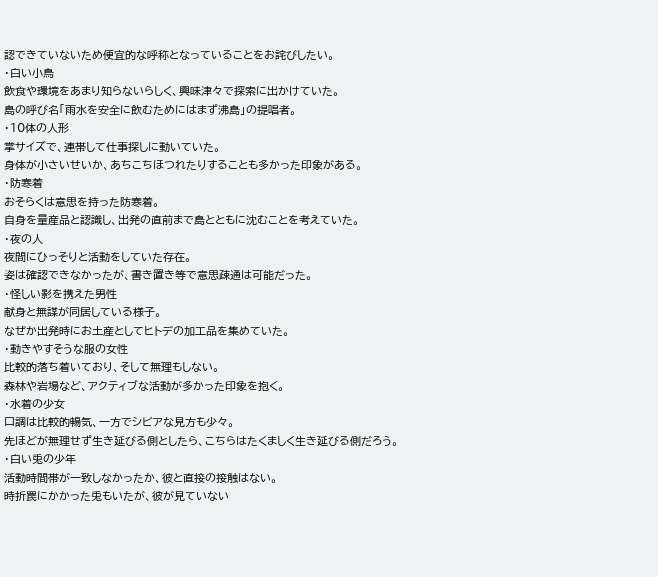認できていないため便宜的な呼称となっていることをお詫びしたい。
・白い小鳥
飲食や環境をあまり知らないらしく、興味津々で探索に出かけていた。
島の呼び名「雨水を安全に飲むためにはまず沸島」の提唱者。
・10体の人形
掌サイズで、連帯して仕事探しに動いていた。
身体が小さいせいか、あちこちほつれたりすることも多かった印象がある。
・防寒着
おそらくは意思を持った防寒着。
自身を量産品と認識し、出発の直前まで島とともに沈むことを考えていた。
・夜の人
夜間にひっそりと活動をしていた存在。
姿は確認できなかったが、書き置き等で意思疎通は可能だった。
・怪しい影を携えた男性
献身と無謀が同居している様子。
なぜか出発時にお土産としてヒトデの加工品を集めていた。
・動きやすそうな服の女性
比較的落ち着いており、そして無理もしない。
森林や岩場など、アクティブな活動が多かった印象を抱く。
・水着の少女
口調は比較的暢気、一方でシビアな見方も少々。
先ほどが無理せず生き延びる側としたら、こちらはたくましく生き延びる側だろう。
・白い兎の少年
活動時間帯が一致しなかったか、彼と直接の接触はない。
時折罠にかかった兎もいたが、彼が見ていない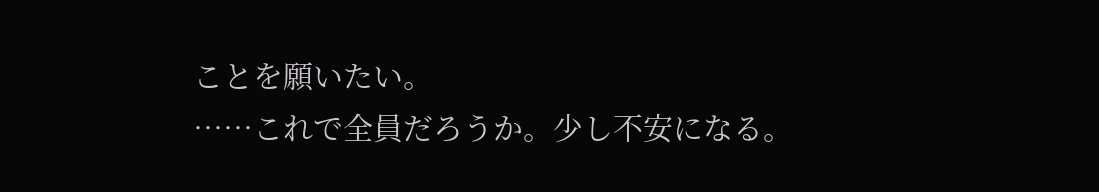ことを願いたい。
……これで全員だろうか。少し不安になる。